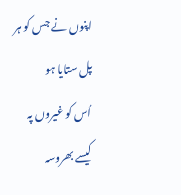اپنوں نے جس کو ہر پل ستایا ہو
اُس کو غیروں پہ کیسے بھروسہ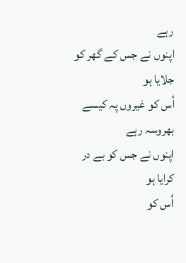رہے
اپنوں نے جس کے گھر کو جلایا ہو
اُس کو غیروں پہ کیسے بھروسہ رہے
اپنوں نے جس کو بے در کرایا ہو
اُس کو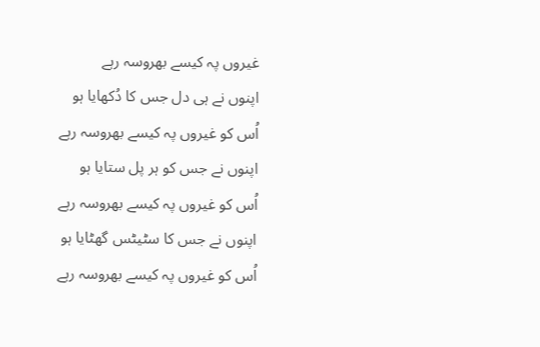غیروں پہ کیسے بھروسہ رہے
اپنوں نے ہی دل جس کا دُکھایا ہو
اُس کو غیروں پہ کیسے بھروسہ رہے
اپنوں نے جس کو ہر پل ستایا ہو
اُس کو غیروں پہ کیسے بھروسہ رہے
اپنوں نے جس کا سٹیٹس گھٹایا ہو
اُس کو غیروں پہ کیسے بھروسہ رہے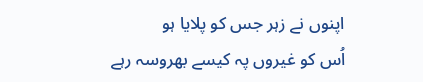اپنوں نے زہر جس کو پلایا ہو
اُس کو غیروں پہ کیسے بھروسہ رہے